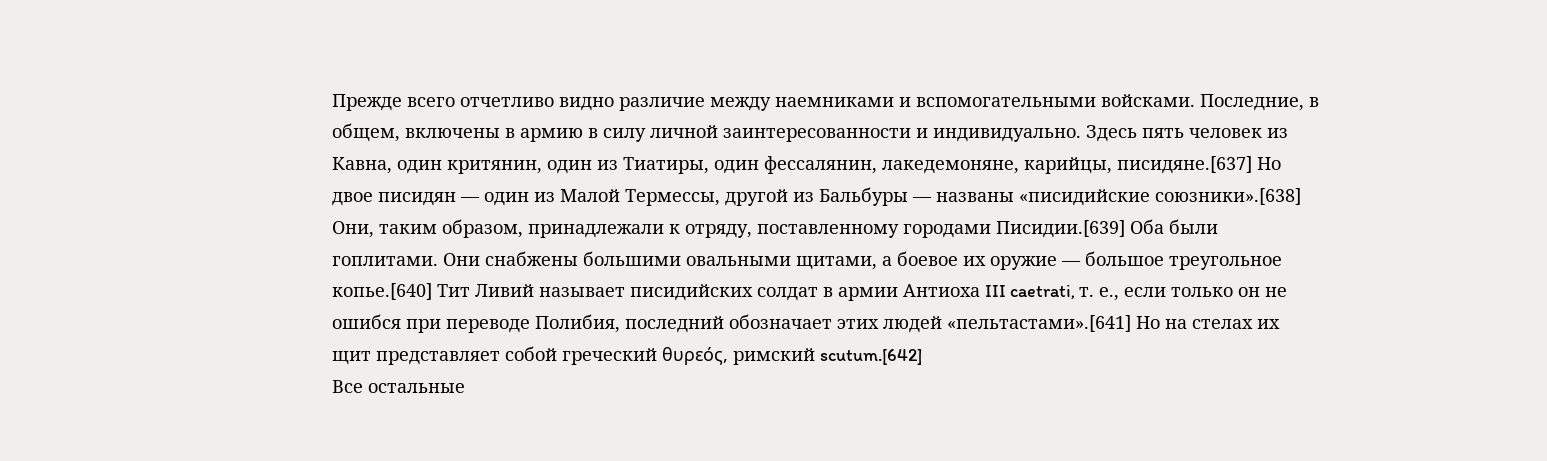Прежде всего отчетливо видно различие между наемниками и вспомогательными войсками. Последние, в общем, включены в армию в силу личной заинтересованности и индивидуально. Здесь пять человек из Кавна, один критянин, один из Тиатиры, один фессалянин, лакедемоняне, карийцы, писидяне.[637] Но двое писидян — один из Малой Термессы, другой из Бальбуры — названы «писидийские союзники».[638] Они, таким образом, принадлежали к отряду, поставленному городами Писидии.[639] Оба были гоплитами. Они снабжены большими овальными щитами, а боевое их оружие — большое треугольное копье.[640] Тит Ливий называет писидийских солдат в армии Антиоха III caetrati, т. е., если только он не ошибся при переводе Полибия, последний обозначает этих людей «пельтастами».[641] Но на стелах их щит представляет собой греческий θυρεός, римский scutum.[642]
Все остальные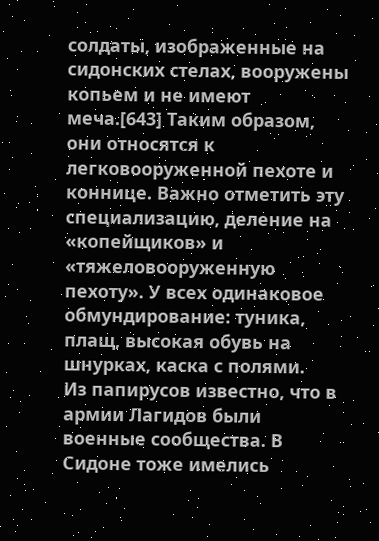солдаты, изображенные на сидонских стелах, вооружены копьем и не имеют меча.[643] Таким образом, они относятся к легковооруженной пехоте и коннице. Важно отметить эту специализацию, деление на «копейщиков» и «тяжеловооруженную пехоту». У всех одинаковое обмундирование: туника, плащ, высокая обувь на шнурках, каска с полями.
Из папирусов известно, что в армии Лагидов были военные сообщества. В Сидоне тоже имелись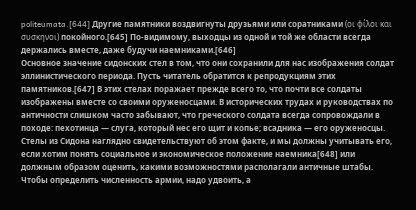politeumata.[644] Другие памятники воздвигнуты друзьями или соратниками (οι φίλοι και συσκηνοι) покойного.[645] По-видимому, выходцы из одной и той же области всегда держались вместе, даже будучи наемниками.[646]
Основное значение сидонских стел в том, что они сохранили для нас изображения солдат эллинистического периода. Пусть читатель обратится к репродукциям этих памятников.[647] В этих стелах поражает прежде всего то, что почти все солдаты изображены вместе со своими оруженосцами. В исторических трудах и руководствах по античности слишком часто забывают, что греческого солдата всегда сопровождали в походе: пехотинца — слуга, который нес его щит и копье; всадника — его оруженосцы. Стелы из Сидона наглядно свидетельствуют об этом факте, и мы должны учитывать его, если хотим понять социальное и экономическое положение наемника[648] или должным образом оценить, какими возможностями располагали античные штабы.
Чтобы определить численность армии, надо удвоить, а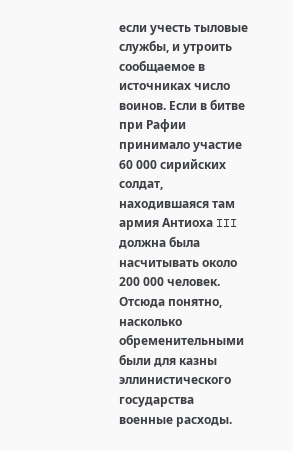если учесть тыловые службы, и утроить сообщаемое в источниках число воинов. Если в битве при Рафии принимало участие 60 000 сирийских солдат, находившаяся там армия Антиоха III должна была насчитывать около 200 000 человек. Отсюда понятно, насколько обременительными были для казны эллинистического государства военные расходы.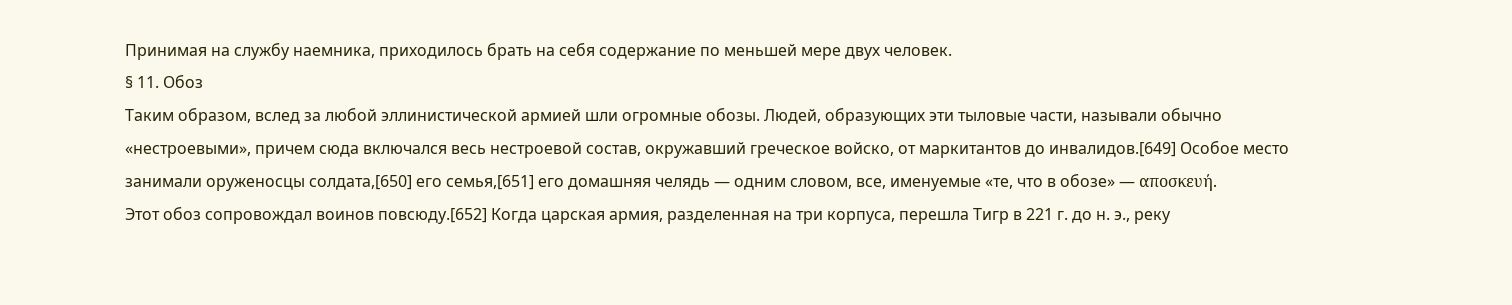Принимая на службу наемника, приходилось брать на себя содержание по меньшей мере двух человек.
§ 11. Обоз
Таким образом, вслед за любой эллинистической армией шли огромные обозы. Людей, образующих эти тыловые части, называли обычно «нестроевыми», причем сюда включался весь нестроевой состав, окружавший греческое войско, от маркитантов до инвалидов.[649] Особое место занимали оруженосцы солдата,[650] его семья,[651] его домашняя челядь — одним словом, все, именуемые «те, что в обозе» — αποσκευή.
Этот обоз сопровождал воинов повсюду.[652] Когда царская армия, разделенная на три корпуса, перешла Тигр в 221 г. до н. э., реку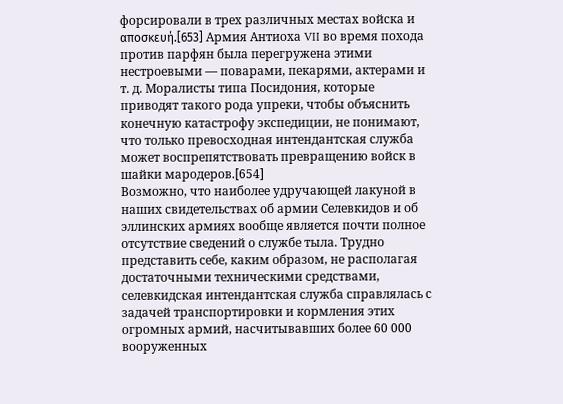форсировали в трех различных местах войска и αποσκευή.[653] Армия Антиоха VII во время похода против парфян была перегружена этими нестроевыми — поварами, пекарями, актерами и т. д. Моралисты типа Посидония, которые приводят такого рода упреки, чтобы объяснить конечную катастрофу экспедиции, не понимают, что только превосходная интендантская служба может воспрепятствовать превращению войск в шайки мародеров.[654]
Возможно, что наиболее удручающей лакуной в наших свидетельствах об армии Селевкидов и об эллинских армиях вообще является почти полное отсутствие сведений о службе тыла. Трудно представить себе, каким образом, не располагая достаточными техническими средствами, селевкидская интендантская служба справлялась с задачей транспортировки и кормления этих огромных армий, насчитывавших более 60 000 вооруженных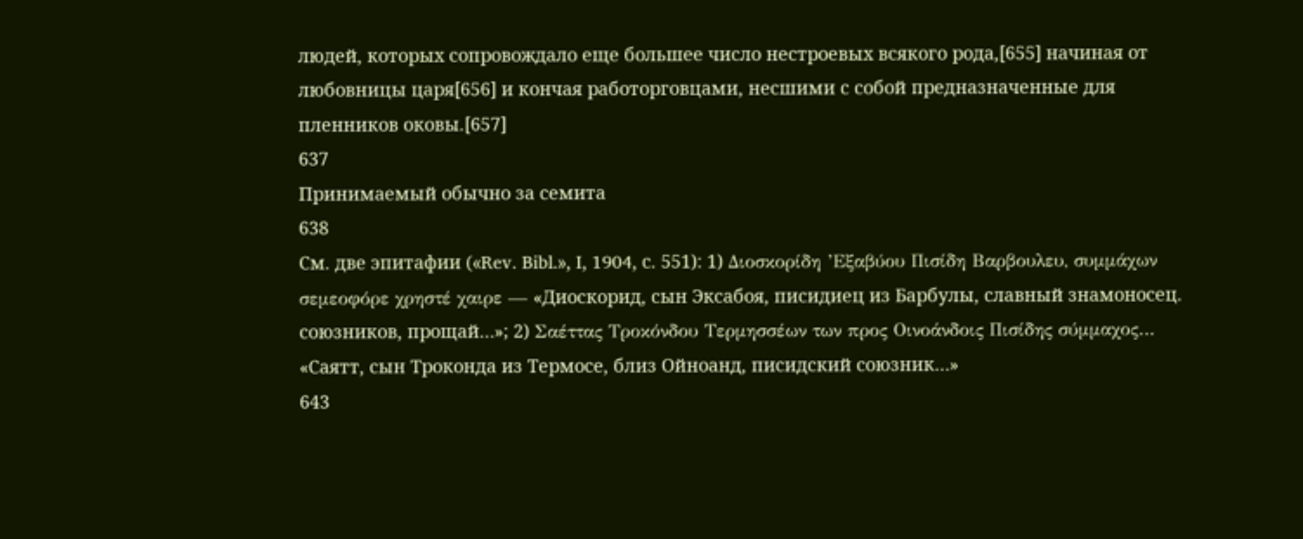людей, которых сопровождало еще большее число нестроевых всякого рода,[655] начиная от любовницы царя[656] и кончая работорговцами, несшими с собой предназначенные для пленников оковы.[657]
637
Принимаемый обычно за семита
638
См. две эпитафии («Rev. Bibl.», I, 1904, с. 551): 1) Διοσκορίδη ’Εξαβύου Πισίδη Βαρβουλευ, συμμάχων σεμεοφόρε χρηστέ χαιρε — «Диоскорид, сын Эксабоя, писидиец из Барбулы, славный знамоносец. союзников, прощай…»; 2) Σαέττας Τροκόνδου Τερμησσέων των προς Οινοάνδοις Πισίδης σύμμαχος… «Саятт, сын Троконда из Термосе, близ Ойноанд, писидский союзник…»
643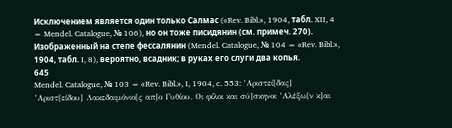Исключением является один только Салмас («Rev. Bibl.», 1904, табл. XII, 4 = Mendel. Catalogue, № 106), но он тоже писидянин (см. примеч. 270). Изображенный на степе фессалянин (Mendel. Catalogue, № 104 = «Rev. Bibl.», 1904, табл. I, 8), вероятно, всадник; в руках его слуги два копья.
645
Mendel. Catalogue, № 103 = «Rev. Bibl.», I, 1904, c. 553: ’Αριστεί[δας] ’Αριστ[είδου] Λακεδαιμόνιο[ς απ]ο Γυθίου. Οι φίλοι και σύ]σκηνοι ’Αλέξω[ν κ]αι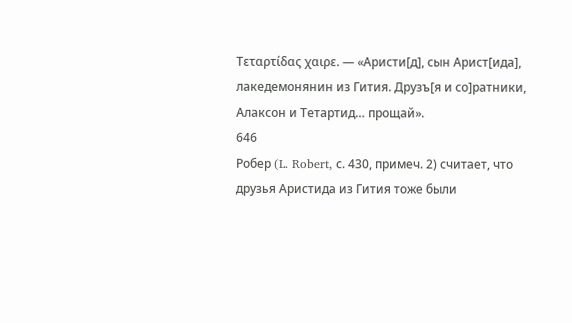Τεταρτίδας χαιρε. — «Аристи[д], сын Арист[ида], лакедемонянин из Гития. Друзъ[я и со]ратники, Алаксон и Тетартид… прощай».
646
Робер (L. Robert, с. 430, примеч. 2) считает, что друзья Аристида из Гития тоже были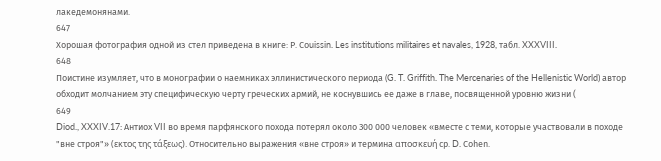лакедемонянами.
647
Хорошая фотография одной из стел приведена в книге: Р. Соuissin. Les institutions militaires et navales, 1928, табл. XXXVIII.
648
Поистине изумляет, что в монографии о наемниках эллинистического периода (G. T. Griffith. The Mercenaries of the Hellenistic World) автор обходит молчанием эту специфическую черту греческих армий, не коснувшись ее даже в главе, посвященной уровню жизни (
649
Diod., XXXIV.17: Антиох VII во время парфянского похода потерял около 300 000 человек «вместе с теми, которые участвовали в походе "вне строя"» (εκτος της τάξεως). Относительно выражения «вне строя» и термина αποσκευή ср. D. Соhеn.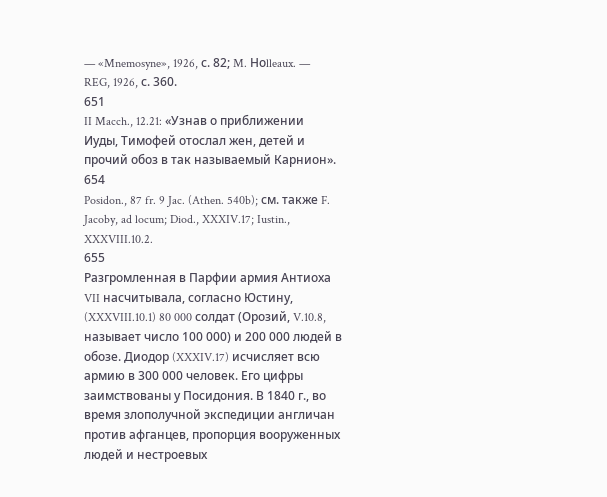— «Mnemosyne», 1926, с. 82; M. Hоlleaux. — REG, 1926, с. 360.
651
II Macch., 12.21: «Узнав о приближении Иуды, Тимофей отослал жен, детей и прочий обоз в так называемый Карнион».
654
Posidon., 87 fr. 9 Jac. (Athen. 540b); см. также F. Jacoby, ad locum; Diod., XXXIV.17; Iustin., XXXVIII.10.2.
655
Разгромленная в Парфии армия Антиоха VII насчитывала, согласно Юстину, (XXXVIII.10.1) 80 000 солдат (Орозий, V.10.8, называет число 100 000) и 200 000 людей в обозе. Диодор (XXXIV.17) исчисляет всю армию в 300 000 человек. Его цифры заимствованы у Посидония. В 1840 г., во время злополучной экспедиции англичан против афганцев, пропорция вооруженных людей и нестроевых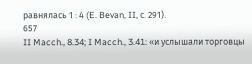равнялась 1 : 4 (E. Bevan, II, с. 291).
657
II Macch., 8.34; I Macch., 3.41: «и услышали торговцы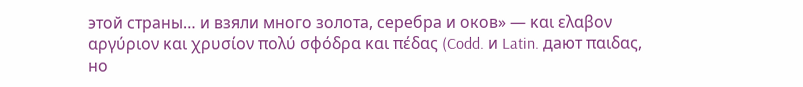этой страны… и взяли много золота, серебра и оков» — και ελαβον αργύριον και χρυσίον πολύ σφόδρα και πέδας (Codd. и Latin. дают παιδας, но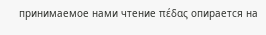принимаемое нами чтение πέδας опирается на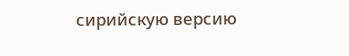сирийскую версию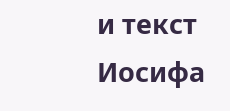и текст Иосифа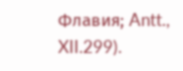Флавия; Antt., XII.299).